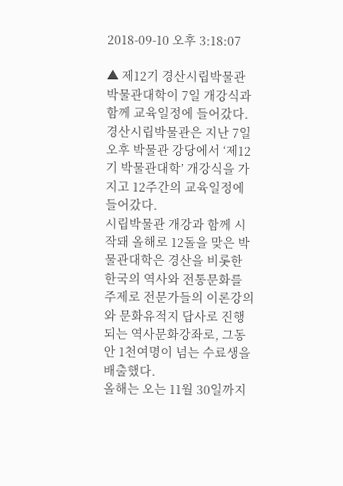2018-09-10 오후 3:18:07

▲ 제12기 경산시립박물관 박물관대학이 7일 개강식과 함께 교육일정에 들어갔다.
경산시립박물관은 지난 7일 오후 박물관 강당에서 ‘제12기 박물관대학’ 개강식을 가지고 12주간의 교육일정에 들어갔다.
시립박물관 개강과 함께 시작돼 올해로 12돌을 맞은 박물관대학은 경산을 비롯한 한국의 역사와 전통문화를 주제로 전문가들의 이론강의와 문화유적지 답사로 진행되는 역사문화강좌로, 그동안 1천여명이 넘는 수료생을 배출했다.
올해는 오는 11월 30일까지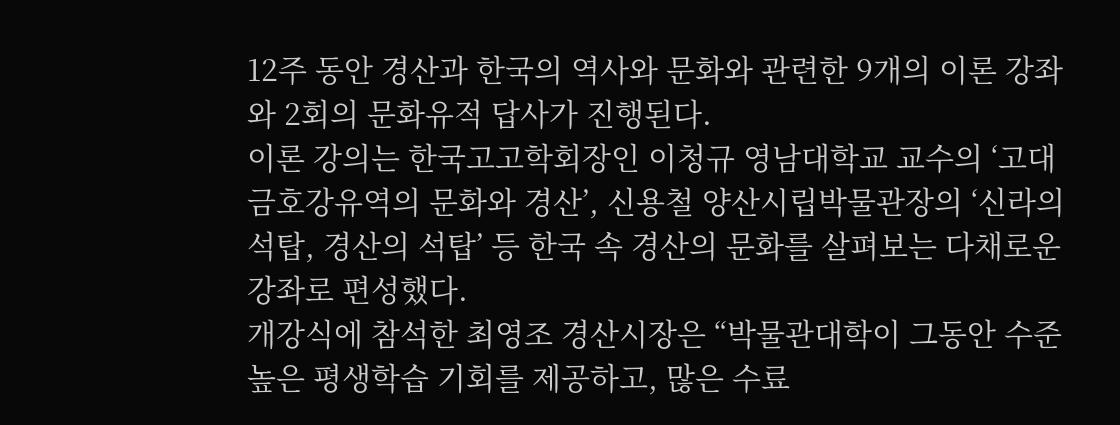12주 동안 경산과 한국의 역사와 문화와 관련한 9개의 이론 강좌와 2회의 문화유적 답사가 진행된다.
이론 강의는 한국고고학회장인 이청규 영남대학교 교수의 ‘고대 금호강유역의 문화와 경산’, 신용철 양산시립박물관장의 ‘신라의 석탑, 경산의 석탑’ 등 한국 속 경산의 문화를 살펴보는 다채로운 강좌로 편성했다.
개강식에 참석한 최영조 경산시장은 “박물관대학이 그동안 수준 높은 평생학습 기회를 제공하고, 많은 수료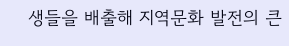생들을 배출해 지역문화 발전의 큰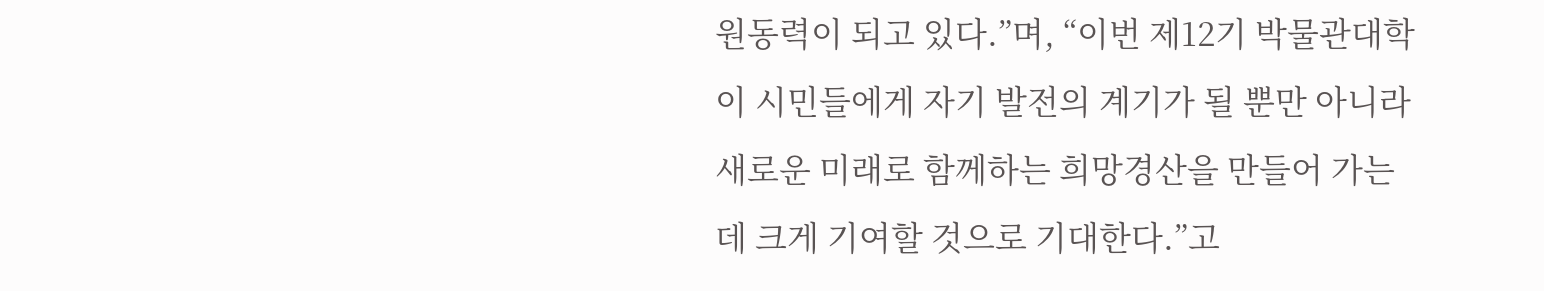원동력이 되고 있다.”며, “이번 제12기 박물관대학이 시민들에게 자기 발전의 계기가 될 뿐만 아니라 새로운 미래로 함께하는 희망경산을 만들어 가는데 크게 기여할 것으로 기대한다.”고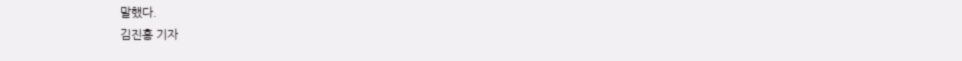말했다.
김진홍 기자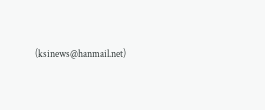(ksinews@hanmail.net)